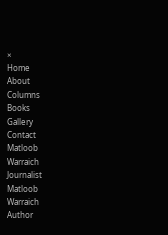×
Home
About
Columns
Books
Gallery
Contact
Matloob
Warraich
Journalist
Matloob
Warraich
Author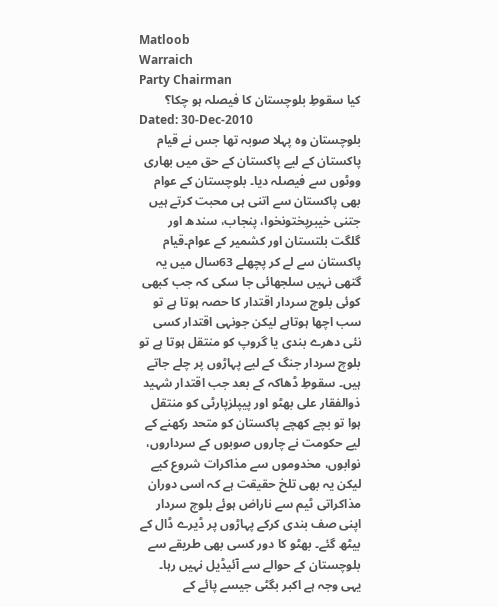Matloob
Warraich
Party Chairman
کیا سقوطِ بلوچستان کا فیصلہ ہو چکا؟
Dated: 30-Dec-2010
بلوچستان وہ پہلا صوبہ تھا جس نے قیام پاکستان کے لیے پاکستان کے حق میں بھاری ووٹوں سے فیصلہ دیا۔ بلوچستان کے عوام بھی پاکستان سے اتنی ہی محبت کرتے ہیں جتنی خیبرپختونخوا، پنجاب، سندھ اور گلگت بلتستان اور کشمیر کے عوام۔قیام پاکستان سے لے کر پچھلے 63سال میں یہ گتھی نہیں سلجھائی جا سکی کہ جب کبھی کوئی بلوچ سردار اقتدار کا حصہ ہوتا ہے تو سب اچھا ہوتاہے لیکن جونہی اقتدار کسی نئی دھرے بندی یا گروپ کو منتقل ہوتا ہے تو بلوچ سردار جنگ کے لیے پہاڑوں پر چلے جاتے ہیں۔ سقوطِ ڈھاکہ کے بعد جب اقتدار شہید ذوالفقار علی بھٹو اور پیپلزپارٹی کو منتقل ہوا تو بچے کھچے پاکستان کو متحد رکھنے کے لیے حکومت نے چاروں صوبوں کے سرداروں، نوابوں، مخدوموں سے مذاکرات شروع کیے لیکن یہ بھی تلخ حقیقت ہے کہ اسی دوران مذاکراتی ٹیم سے ناراض ہوئے بلوچ سردار اپنی صف بندی کرکے پہاڑوں پر ڈیرے ڈال کے بیٹھ گئے۔ بھٹو کا دور کسی بھی طریقے سے بلوچستان کے حوالے سے آئیڈیل نہیں رہا۔ یہی وجہ ہے اکبر بگٹی جیسے پائے کے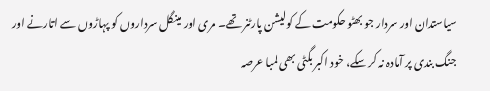سیاستدان اور سردار جو بھٹو حکومت کے کولیشن پارٹنر تھے۔ مری اور مینگل سرداروں کو پہاڑوں سے اتارنے اور جنگ بندی پر آمادہ نہ کر سکے، خود اکبر بگٹی بھی لمبا عرصہ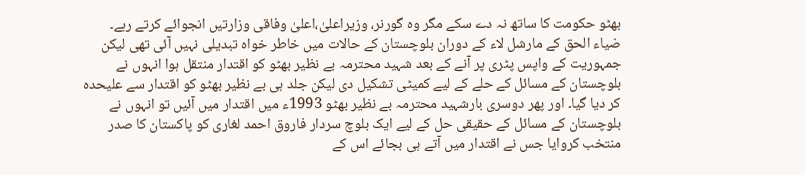بھٹو حکومت کا ساتھ نہ دے سکے مگر وہ گورنر، وزیراعلیٰ،اعلیٰ وفاقی وزارتیں انجوائے کرتے رہے۔ ضیاء الحق کے مارشل لاء کے دوران بلوچستان کے حالات میں خاطر خواہ تبدیلی نہیں آئی تھی لیکن جمہوریت کے واپس پٹری پر آنے کے بعد شہید محترمہ بے نظیر بھٹو کو اقتدار منتقل ہوا انہوں نے بلوچستان کے مسائل کے حلے کے لیے کمیٹی تشکیل دی لیکن جلد ہی بے نظیر بھٹو کو اقتدار سے علیحدہ کر دیا گیا۔ اور پھر دوسری بارشہید محترمہ بے نظیر بھٹو 1993ء میں اقتدار میں آئیں تو انہوں نے بلوچستان کے مسائل کے حقیقی حل کے لیے ایک بلوچ سردار فاروق احمد لغاری کو پاکستان کا صدر منتخب کروایا جس نے اقتدار میں آتے ہی بجائے اس کے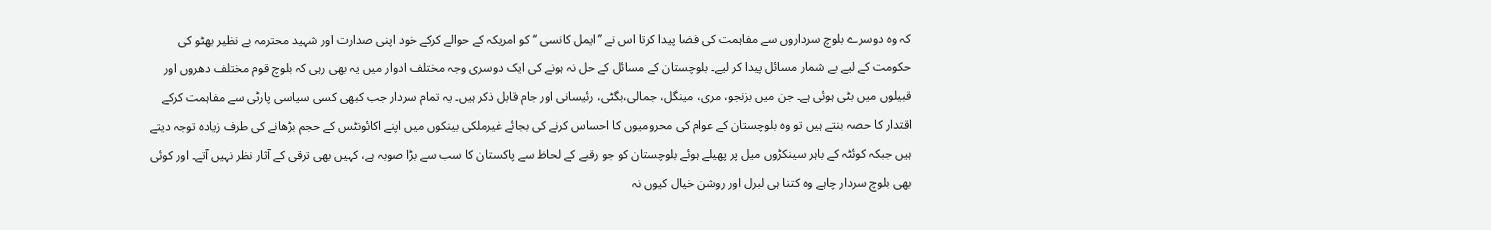کہ وہ دوسرے بلوچ سرداروں سے مفاہمت کی فضا پیدا کرتا اس نے ’’ایمل کانسی ‘‘ کو امریکہ کے حوالے کرکے خود اپنی صدارت اور شہید محترمہ بے نظیر بھٹو کی حکومت کے لیے بے شمار مسائل پیدا کر لیے۔ بلوچستان کے مسائل کے حل نہ ہونے کی ایک دوسری وجہ مختلف ادوار میں یہ بھی رہی کہ بلوچ قوم مختلف دھروں اور قبیلوں میں بٹی ہوئی ہے۔ جن میں بزنجو، مری، مینگل، جمالی،بگٹی، رئیسانی اور جام قابل ذکر ہیں۔ یہ تمام سردار جب کبھی کسی سیاسی پارٹی سے مفاہمت کرکے اقتدار کا حصہ بنتے ہیں تو وہ بلوچستان کے عوام کی محرومیوں کا احساس کرنے کی بجائے غیرملکی بینکوں میں اپنے اکائونٹس کے حجم بڑھانے کی طرف زیادہ توجہ دیتے ہیں جبکہ کوئٹہ کے باہر سینکڑوں میل پر پھیلے ہوئے بلوچستان کو جو رقبے کے لحاظ سے پاکستان کا سب سے بڑا صوبہ ہے، کہیں بھی ترقی کے آثار نظر نہیں آتے۔ اور کوئی بھی بلوچ سردار چاہے وہ کتنا ہی لبرل اور روشن خیال کیوں نہ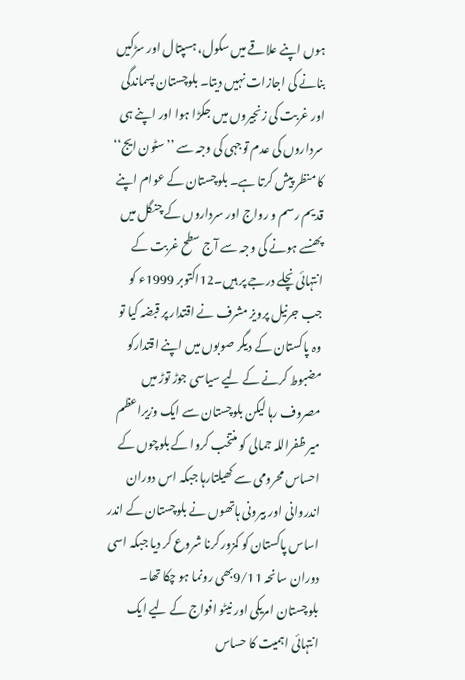ہوں اپنے علاقے میں سکول، ہسپتال اور سڑکیں بنانے کی اجازات نہیں دیتا۔ بلوچستان پسماندگی اور غربت کی زنجیروں میں جکڑا ہوا اور اپنے ہی سرداروں کی عدم توجہی کی وجہ سے ’’سٹون ایج‘‘ کا منظر پیش کرتا ہے۔ بلوچستان کے عوام اپنے قدیم رسم و رواج اور سرداروں کے چنگل میں پھنسے ہونے کی وجہ سے آج سطح غربت کے انتہائی نچلے درجے پر ہیں۔12اکتوبر 1999ء کو جب جرنیل پرویز مشرف نے اقتدار پر قبضہ کیا تو وہ پاکستان کے دیگر صوبوں میں اپنے اقتدارکو مضبوط کرنے کے لیے سیاسی جوڑ توڑ میں مصروف رہا لیکن بلوچستان سے ایک وزیراعظم میر ظفراللہ جمالی کو منتخب کروا کے بلوچوں کے احساس محرومی سے کھیلتارہا جبکہ اس دوران اندروانی اور بیرونی ہاتھوں نے بلوچستان کے اندر اساس پاکستان کو کمزور کرنا شروع کر دیا جبکہ اسی دوران سانحہ 9/11بھی رونما ہو چکا تھا۔ بلوچستان امریکی اور نیٹو افواج کے لیے ایک انتہائی اہمیت کا حساس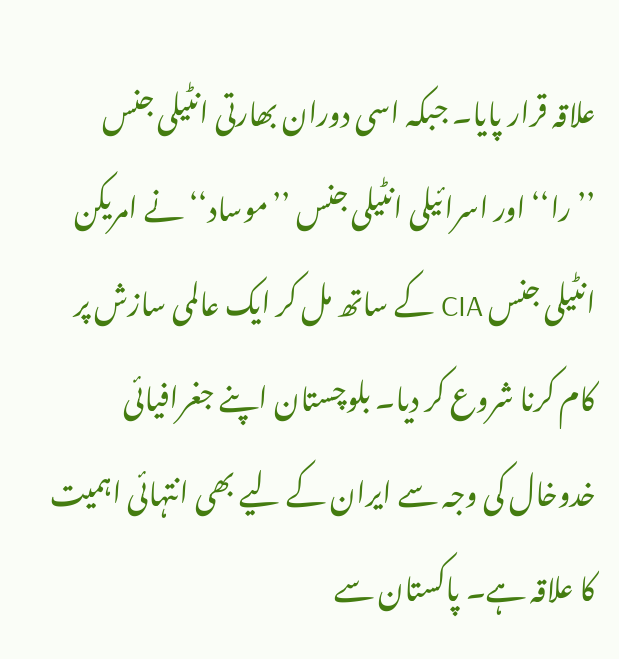علاقہ قرار پایا۔ جبکہ اسی دوران بھارتی انٹیلی جنس ’’را‘‘ اور اسرائیلی انٹیلی جنس ’’موساد‘‘ نے امریکن انٹیلی جنس CIA کے ساتھ مل کر ایک عالمی سازش پر کام کرنا شروع کر دیا۔ بلوچستان اپنے جغرافیائی خدوخال کی وجہ سے ایران کے لیے بھی انتہائی اہمیت کا علاقہ ہے۔ پاکستان سے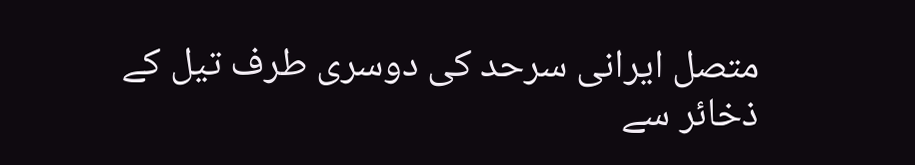متصل ایرانی سرحد کی دوسری طرف تیل کے ذخائر سے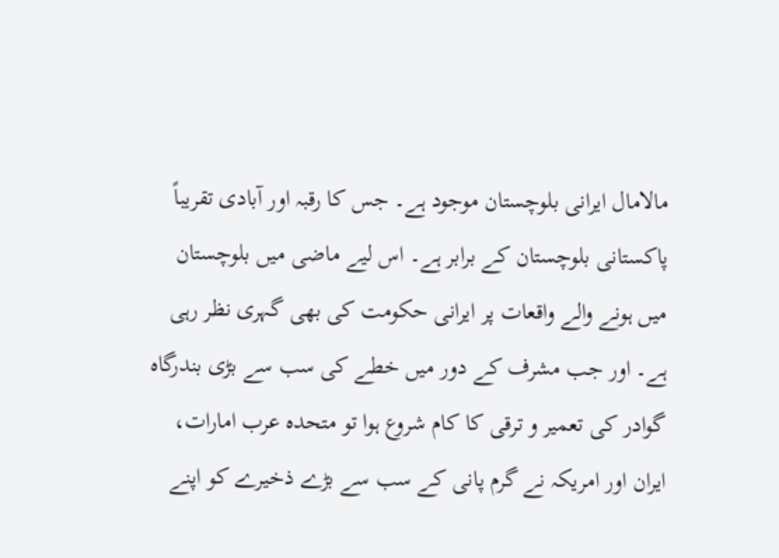مالامال ایرانی بلوچستان موجود ہے۔ جس کا رقبہ اور آبادی تقریباً پاکستانی بلوچستان کے برابر ہے۔ اس لیے ماضی میں بلوچستان میں ہونے والے واقعات پر ایرانی حکومت کی بھی گہری نظر رہی ہے۔ اور جب مشرف کے دور میں خطے کی سب سے بڑی بندرگاہ گوادر کی تعمیر و ترقی کا کام شروع ہوا تو متحدہ عرب امارات، ایران اور امریکہ نے گرم پانی کے سب سے بڑے ذخیرے کو اپنے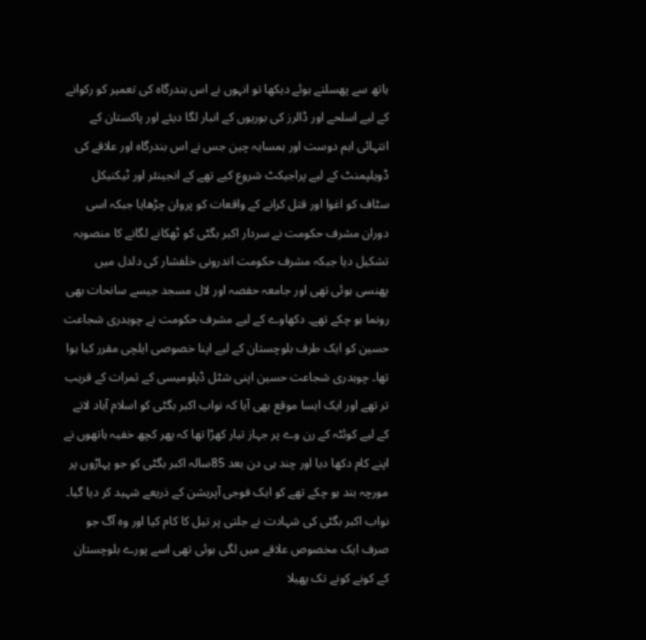ہاتھ سے پھسلتے ہوئے دیکھا تو انہوں نے اس بندرگاہ کی تعمیر کو رکوانے کے لیے اسلحے اور ڈالرز کی بوریوں کے انبار لگا دیئے اور پاکستان کے انتہائی اہم دوست اور ہمسایہ چین جس نے اس بندرگاہ اور علاقے کی ڈویلپمنٹ کے لیے پراجیکٹ شروع کیے تھے کے انجینئر اور ٹیکنیکل سٹاف کو اغوا اور قتل کرانے کے واقعات کو پروان چڑھایا جبکہ اسی دوران مشرف حکومت نے سردار اکبر بگٹی کو ٹھکانے لگانے کا منصوبہ تشکیل دیا جبکہ مشرف حکومت اندرونی خلفشار کی دلدل میں پھنسی ہوئی تھی اور جامعہ حفصہ اور لال مسجد جیسے سانحات بھی رونما ہو چکے تھے۔ دکھاوے کے لیے مشرف حکومت نے چوہدری شجاعت حسین کو ایک طرف بلوچستان کے لیے اپنا خصوصی ایلچی مقرر کیا ہوا تھا۔ چوہدری شجاعت حسین اپنی شٹل ڈپلومیسی کے ثمرات کے قریب تر تھے اور ایک ایسا موقع بھی آیا کہ نواب اکبر بگٹی کو اسلام آباد لانے کے لیے کوئٹہ کے رن وے پر جہاز تیار کھڑا تھا کہ پھر کچھ خفیہ ہاتھوں نے اپنے کام دکھا دیا اور چند ہی دن بعد 85سالہ اکبر بگٹی کو جو پہاڑوں پر مورچہ بند ہو چکے تھے کو ایک فوجی آپریشن کے ذریعے شہید کر دیا گیا۔ نواب اکبر بگٹی کی شہادت نے جلتی پر تیل کا کام کیا اور وہ آگ جو صرف ایک مخصوص علاقے میں لگی ہوئی تھی اسے پورے بلوچستان کے کونے کونے تک پھیلا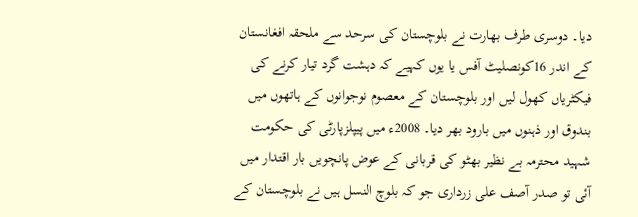دیا۔ دوسری طرف بھارت نے بلوچستان کی سرحد سے ملحقہ افغانستان کے اندر 16کونصلیٹ آفس یا یوں کہیے کہ دہشت گرد تیار کرنے کی فیکٹریاں کھول لیں اور بلوچستان کے معصوم نوجوانوں کے ہاتھوں میں بندوق اور ذہنوں میں بارود بھر دیا۔ 2008ء میں پیپلزپارٹی کی حکومت شہید محترمہ بے نظیر بھٹو کی قربانی کے عوض پانچویں بار اقتدار میں آئی تو صدر آصف علی زرداری جو کہ بلوچ النسل ہیں نے بلوچستان کے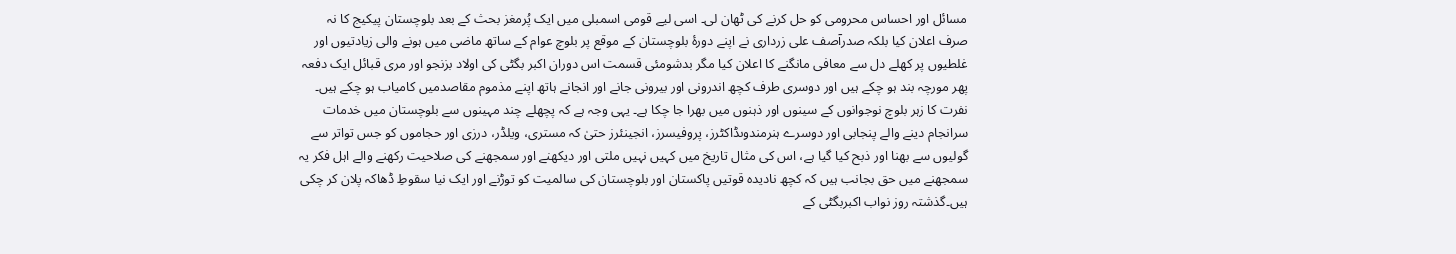مسائل اور احساس محرومی کو حل کرنے کی ٹھان لی۔ اسی لیے قومی اسمبلی میں ایک پُرمغز بحث کے بعد بلوچستان پیکیج کا نہ صرف اعلان کیا بلکہ صدرآصف علی زرداری نے اپنے دورۂ بلوچستان کے موقع پر بلوچ عوام کے ساتھ ماضی میں ہونے والی زیادتیوں اور غلطیوں پر کھلے دل سے معافی مانگنے کا اعلان کیا مگر بدشومئی قسمت اس دوران اکبر بگٹی کی اولاد بزنجو اور مری قبائل ایک دفعہ پھر مورچہ بند ہو چکے ہیں اور دوسری طرف کچھ اندرونی اور بیرونی جانے اور انجانے ہاتھ اپنے مذموم مقاصدمیں کامیاب ہو چکے ہیں۔ نفرت کا زہر بلوچ نوجوانوں کے سینوں اور ذہنوں میں بھرا جا چکا ہے۔ یہی وجہ ہے کہ پچھلے چند مہینوں سے بلوچستان میں خدمات سرانجام دینے والے پنجابی اور دوسرے ہنرمندوںڈاکٹرز، پروفیسرز، انجینئرز حتیٰ کہ مستری، ویلڈر، درزی اور حجاموں کو جس تواتر سے گولیوں سے بھنا اور ذبح کیا گیا ہے، اس کی مثال تاریخ میں کہیں نہیں ملتی اور دیکھنے اور سمجھنے کی صلاحیت رکھنے والے اہل فکر یہ سمجھنے میں حق بجانب ہیں کہ کچھ نادیدہ قوتیں پاکستان اور بلوچستان کی سالمیت کو توڑنے اور ایک نیا سقوطِ ڈھاکہ پلان کر چکی ہیں۔گذشتہ روز نواب اکبربگٹی کے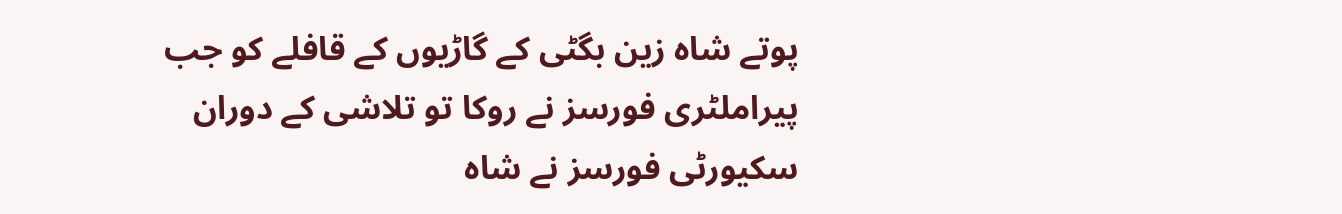پوتے شاہ زین بگٹی کے گاڑیوں کے قافلے کو جب پیراملٹری فورسز نے روکا تو تلاشی کے دوران سکیورٹی فورسز نے شاہ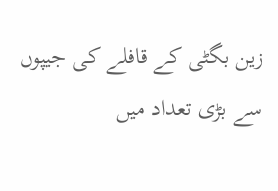زین بگٹی کے قافلے کی جیپوں سے بڑی تعداد میں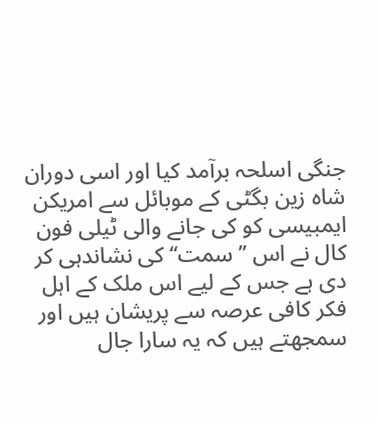جنگی اسلحہ برآمد کیا اور اسی دوران شاہ زین بگٹی کے موبائل سے امریکن ایمبیسی کو کی جانے والی ٹیلی فون کال نے اس ’’سمت‘‘ کی نشاندہی کر دی ہے جس کے لیے اس ملک کے اہل فکر کافی عرصہ سے پریشان ہیں اور سمجھتے ہیں کہ یہ سارا جال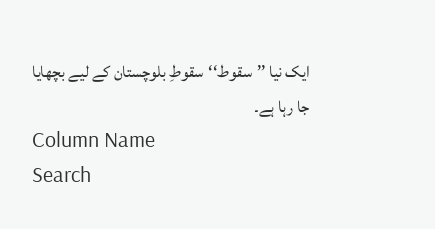ایک نیا ’’سقوط‘‘سقوطِ بلوچستان کے لیے بچھایا جا رہا ہے۔
Column Name
Search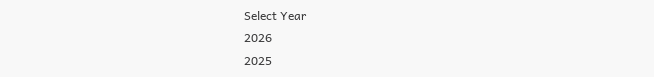Select Year
2026
2025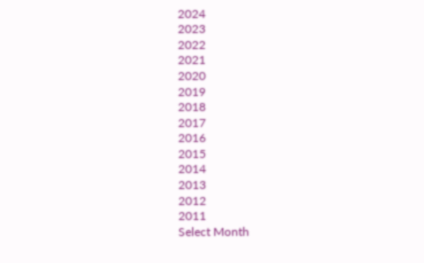2024
2023
2022
2021
2020
2019
2018
2017
2016
2015
2014
2013
2012
2011
Select Month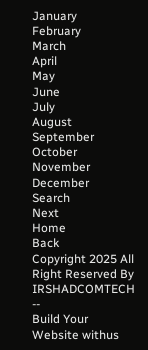January
February
March
April
May
June
July
August
September
October
November
December
Search
Next
Home
Back
Copyright 2025 All Right Reserved By IRSHADCOMTECH --
Build Your Website withus